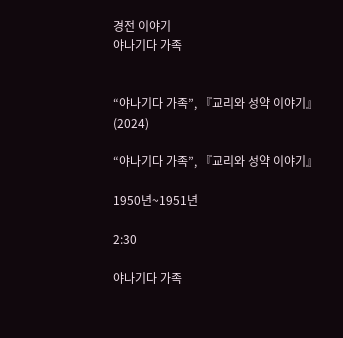경전 이야기
야나기다 가족


“야나기다 가족”, 『교리와 성약 이야기』(2024)

“야나기다 가족”, 『교리와 성약 이야기』

1950년~1951년

2:30

야나기다 가족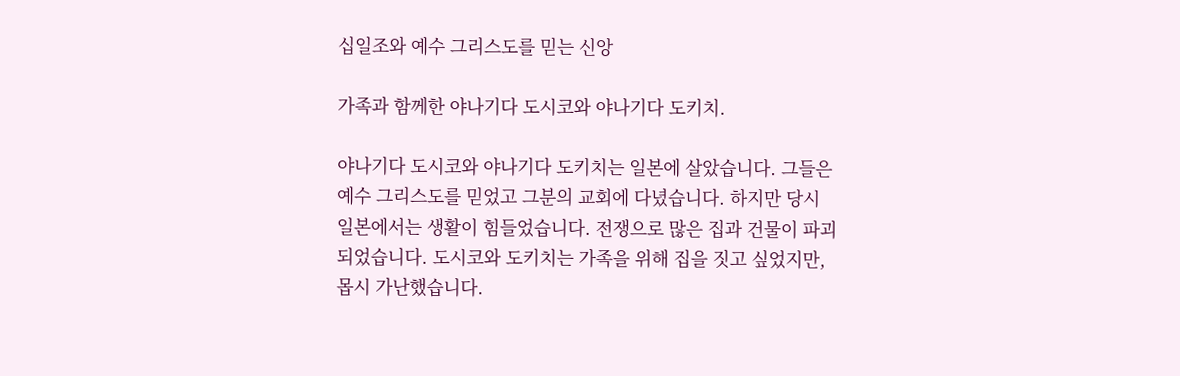십일조와 예수 그리스도를 믿는 신앙

가족과 함께한 야나기다 도시코와 야나기다 도키치.

야나기다 도시코와 야나기다 도키치는 일본에 살았습니다. 그들은 예수 그리스도를 믿었고 그분의 교회에 다녔습니다. 하지만 당시 일본에서는 생활이 힘들었습니다. 전쟁으로 많은 집과 건물이 파괴되었습니다. 도시코와 도키치는 가족을 위해 집을 짓고 싶었지만, 몹시 가난했습니다.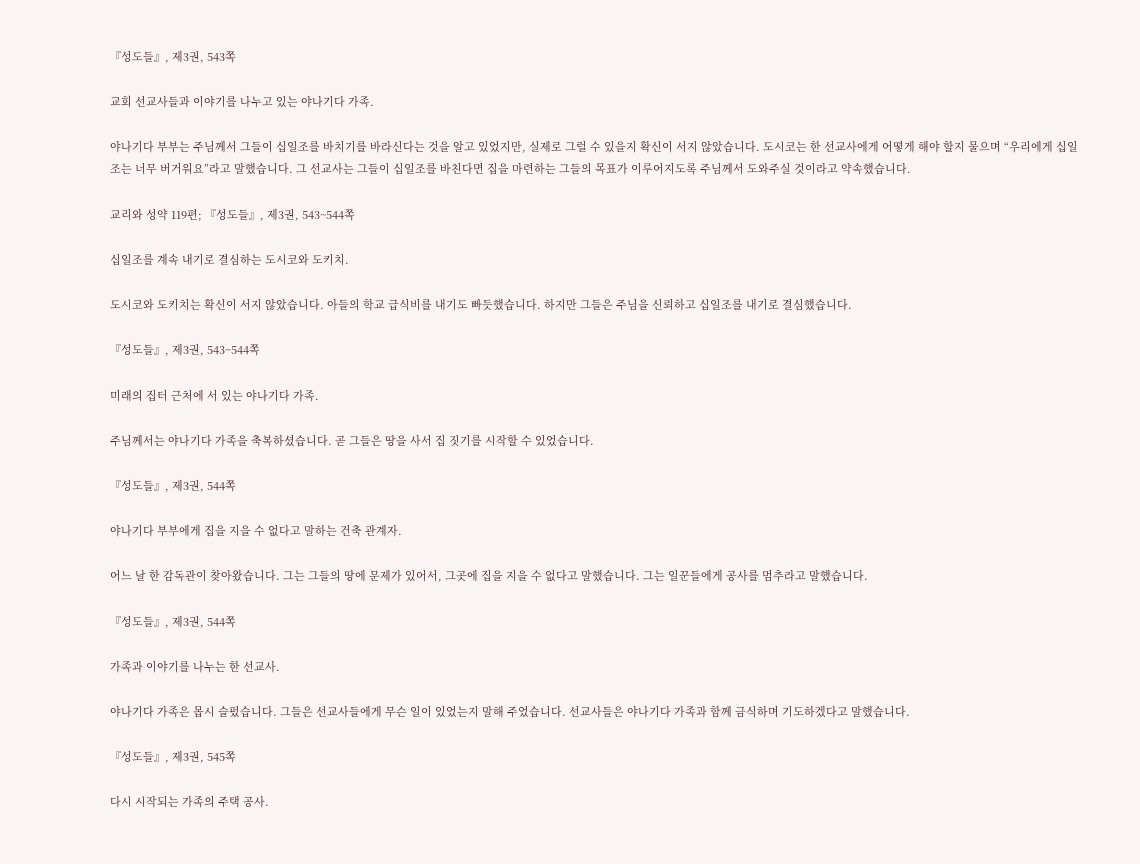『성도들』, 제3권, 543쪽

교회 선교사들과 이야기를 나누고 있는 야나기다 가족.

야나기다 부부는 주님께서 그들이 십일조를 바치기를 바라신다는 것을 알고 있었지만, 실제로 그럴 수 있을지 확신이 서지 않았습니다. 도시코는 한 선교사에게 어떻게 해야 할지 물으며 “우리에게 십일조는 너무 버거워요”라고 말했습니다. 그 선교사는 그들이 십일조를 바친다면 집을 마련하는 그들의 목표가 이루어지도록 주님께서 도와주실 것이라고 약속했습니다.

교리와 성약 119편; 『성도들』, 제3권, 543~544쪽

십일조를 계속 내기로 결심하는 도시코와 도키치.

도시코와 도키치는 확신이 서지 않았습니다. 아들의 학교 급식비를 내기도 빠듯했습니다. 하지만 그들은 주님을 신뢰하고 십일조를 내기로 결심했습니다.

『성도들』, 제3권, 543~544쪽

미래의 집터 근처에 서 있는 야나기다 가족.

주님께서는 야나기다 가족을 축복하셨습니다. 곧 그들은 땅을 사서 집 짓기를 시작할 수 있었습니다.

『성도들』, 제3권, 544쪽

야나기다 부부에게 집을 지을 수 없다고 말하는 건축 관계자.

어느 날 한 감독관이 찾아왔습니다. 그는 그들의 땅에 문제가 있어서, 그곳에 집을 지을 수 없다고 말했습니다. 그는 일꾼들에게 공사를 멈추라고 말했습니다.

『성도들』, 제3권, 544쪽

가족과 이야기를 나누는 한 선교사.

야나기다 가족은 몹시 슬펐습니다. 그들은 선교사들에게 무슨 일이 있었는지 말해 주었습니다. 선교사들은 야나기다 가족과 함께 금식하며 기도하겠다고 말했습니다.

『성도들』, 제3권, 545쪽

다시 시작되는 가족의 주택 공사.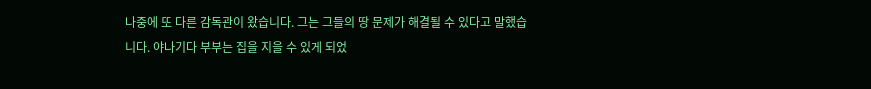나중에 또 다른 감독관이 왔습니다. 그는 그들의 땅 문제가 해결될 수 있다고 말했습니다. 야나기다 부부는 집을 지을 수 있게 되었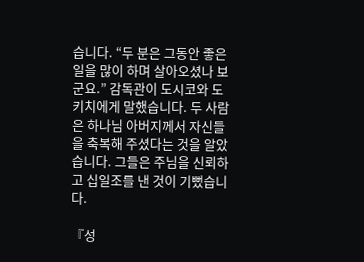습니다. “두 분은 그동안 좋은 일을 많이 하며 살아오셨나 보군요.” 감독관이 도시코와 도키치에게 말했습니다. 두 사람은 하나님 아버지께서 자신들을 축복해 주셨다는 것을 알았습니다. 그들은 주님을 신뢰하고 십일조를 낸 것이 기뻤습니다.

『성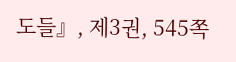도들』, 제3권, 545쪽